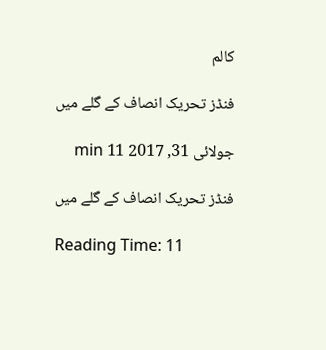کالم

فنڈز تحریک انصاف کے گلے میں

جولائی 31, 2017 11 min

فنڈز تحریک انصاف کے گلے میں

Reading Time: 11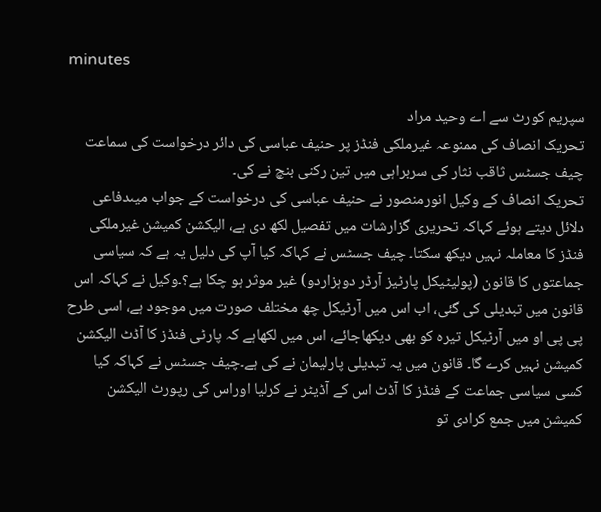minutes

سپریم کورٹ سے اے وحید مراد
تحریک انصاف کی ممنوعہ غیرملکی فنڈز پر حنیف عباسی کی دائر درخواست کی سماعت چیف جسٹس ثاقب نثار کی سربراہی میں تین رکنی بنچ نے کی۔
تحریک انصاف کے وکیل انورمنصور نے حنیف عباسی کی درخواست کے جواب میںدفاعی دلائل دیتے ہوئے کہاکہ تحریری گزارشات میں تفصیل لکھ دی ہے، الیکشن کمیشن غیرملکی فنڈز کا معاملہ نہیں دیکھ سکتا۔ چیف جسٹس نے کہاکہ کیا آپ کی دلیل یہ ہے کہ سیاسی جماعتوں کا قانون (پولیٹیکل پارٹیز آرڈر دوہزاردو) غیر موثر ہو چکا ہے؟۔وکیل نے کہاکہ اس قانون میں تبدیلی کی گئی، اب اس میں آرٹیکل چھ مختلف صورت میں موجود ہے، اسی طرح پی پی او میں آرٹیکل تیرہ کو بھی دیکھاجائے، اس میں لکھاہے کہ پارٹی فنڈز کا آڈٹ الیکشن کمیشن نہیں کرے گا۔ قانون میں یہ تبدیلی پارلیمان نے کی ہے۔چیف جسٹس نے کہاکہ کیا کسی سیاسی جماعت کے فنڈز کا آڈٹ اس کے آڈیٹر نے کرلیا اوراس کی رپورٹ الیکشن کمیشن میں جمع کرادی تو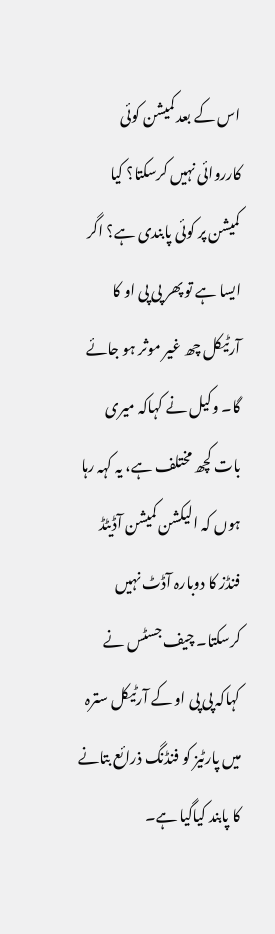اس کے بعد کمیشن کوئی کارروائی نہیں کرسکتا؟ کیا کمیشن پر کوئی پابندی ہے؟ اگر ایسا ہے تو پھر پی پی او کا آرٹیکل چھ غیر موثر ہو جائے گا۔ وکیل نے کہاکہ میری بات کچھ مختلف ہے، یہ کہہ رہا ہوں کہ الیکشن کمیشن آڈیٹڈ فنڈز کا دوبارہ آڈٹ نہیں کرسکتا۔ چیف جسٹس نے کہاکہ پی پی او کے آرٹیکل سترہ میں پارٹیز کو فنڈنگ ذرائع بتانے کا پابند کیاگیا ہے۔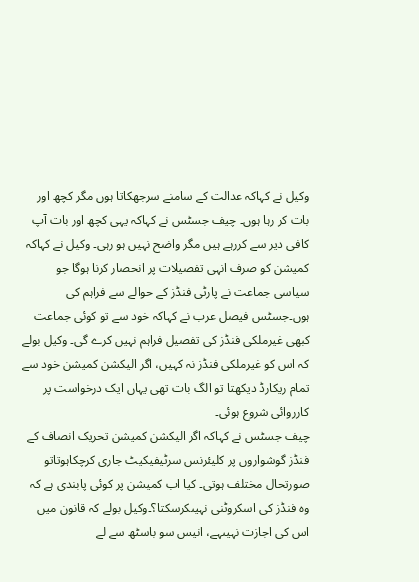وکیل نے کہاکہ عدالت کے سامنے سرجھکاتا ہوں مگر کچھ اور بات کر رہا ہوں۔ چیف جسٹس نے کہاکہ یہی کچھ اور بات آپ کافی دیر سے کررہے ہیں مگر واضح نہیں ہو رہی۔ وکیل نے کہاکہ کمیشن کو صرف انہی تفصیلات پر انحصار کرنا ہوگا جو سیاسی جماعت نے پارٹی فنڈز کے حوالے سے فراہم کی ہوں۔جسٹس فیصل عرب نے کہاکہ خود سے تو کوئی جماعت کبھی غیرملکی فنڈز کی تفصیل فراہم نہیں کرے گی۔ وکیل بولے کہ اس کو غیرملکی فنڈز نہ کہیں، اگر الیکشن کمیشن خود سے تمام ریکارڈ دیکھتا تو الگ بات تھی یہاں ایک درخواست پر کارروائی شروع ہوئی۔
چیف جسٹس نے کہاکہ اگر الیکشن کمیشن تحریک انصاف کے فنڈز گوشواروں پر کلیئرنس سرٹیفیکیٹ جاری کرچکاہوتاتو صورتحال مختلف ہوتی۔ کیا اب کمیشن پر کوئی پابندی ہے کہ وہ فنڈز کی اسکروٹنی نہیںکرسکتا؟۔وکیل بولے کہ قانون میں اس کی اجازت نہیںہے، انیس سو باسٹھ سے لے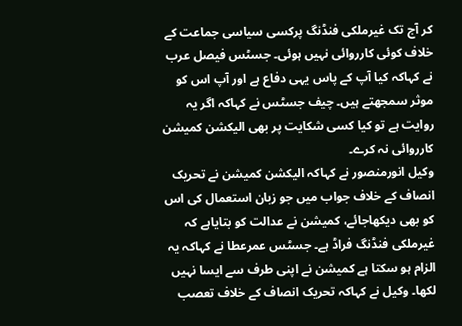کر آج تک غیرملکی فنڈنگ پرکسی سیاسی جماعت کے خلاف کوئی کارروائی نہیں ہوئی۔ جسٹس فیصل عرب نے کہاکہ کیا آپ کے پاس یہی دفاع ہے اور آپ اس کو موثر سمجھتے ہیں۔ چیف جسٹس نے کہاکہ اگر یہ روایت ہے تو کیا کسی شکایت پر بھی الیکشن کمیشن کارروائی نہ کرے۔
وکیل انورمنصور نے کہاکہ الیکشن کمیشن نے تحریک انصاف کے خلاف جواب میں جو زبان استعمال کی اس کو بھی دیکھاجائے، کمیشن نے عدالت کو بتایاہے کہ غیرملکی فنڈنگ فراڈ ہے۔ جسٹس عمرعطا نے کہاکہ یہ الزام ہو سکتا ہے کمیشن نے اپنی طرف سے ایسا نہیں لکھا۔ وکیل نے کہاکہ تحریک انصاف کے خلاف تعصب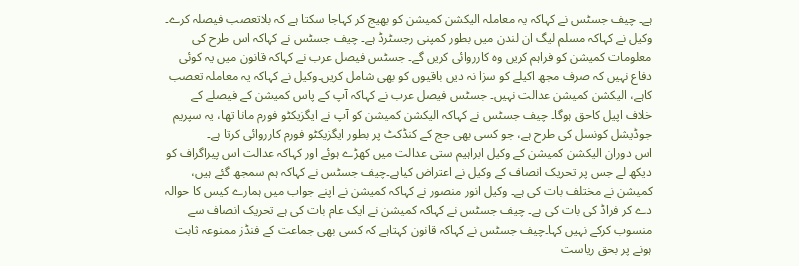ہے۔ چیف جسٹس نے کہاکہ یہ معاملہ الیکشن کمیشن کو بھیج کر کہاجا سکتا ہے کہ بلاتعصب فیصلہ کرے۔ وکیل نے کہاکہ مسلم لیگ ان لندن میں بطور کمپنی رجسٹرڈ ہے۔ چیف جسٹس نے کہاکہ اس طرح کی معلومات کمیشن کو فراہم کریں وہ کارروائی کریں گے۔ جسٹس فیصل عرب نے کہاکہ قانون میں یہ کوئی دفاع نہیں کہ صرف مجھ اکیلے کو سزا نہ دیں باقیوں کو بھی شامل کریں۔وکیل نے کہاکہ یہ معاملہ تعصب کاہے، الیکشن کمیشن عدالت نہیں۔ جسٹس فیصل عرب نے کہاکہ آپ کے پاس کمیشن کے فیصلے کے خلاف اپیل کاحق ہوگا۔ چیف جسٹس نے کہاکہ الیکشن کمیشن کو آپ نے ایگزیکٹو فورم مانا تھا، یہ سپریم جوڈیشل کونسل کی طرح ہے، جو کسی بھی جج کے کنڈکٹ پر بطور ایگزیکٹو فورم کارروائی کرتا ہے۔
اس دوران الیکشن کمیشن کے وکیل ابراہیم ستی عدالت میں کھڑے ہوئے اور کہاکہ عدالت اس پیراگراف کو دیکھ لے جس پر تحریک انصاف کے وکیل نے اعتراض کیاہے۔چیف جسٹس نے کہاکہ ہم سمجھ گئے ہیں، کمیشن نے مختلف بات کی ہے۔ وکیل انور منصور نے کہاکہ کمیشن نے اپنے جواب میں ہمارے کیس کا حوالہ دے کر فراڈ کی بات کی ہے۔ چیف جسٹس نے کہاکہ کمیشن نے ایک عام بات کی ہے تحریک انصاف سے منسوب کرکے نہیں کہا۔چیف جسٹس نے کہاکہ قانون کہتاہے کہ کسی بھی جماعت کے فنڈز ممنوعہ ثابت ہونے پر بحق ریاست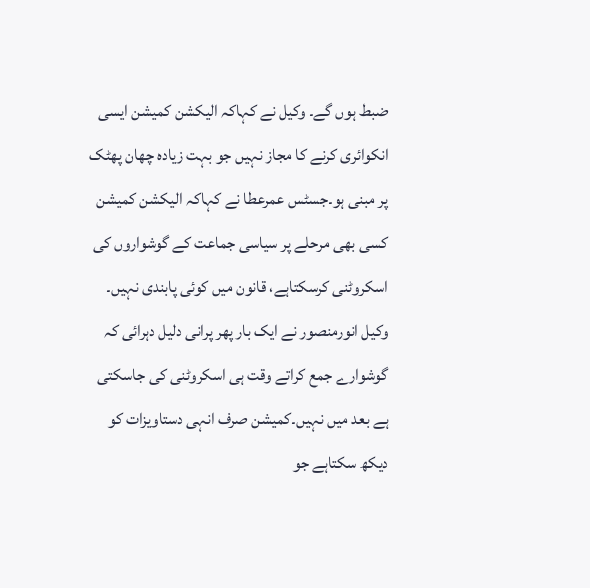ضبط ہوں گے۔ وکیل نے کہاکہ الیکشن کمیشن ایسی انکوائری کرنے کا مجاز نہیں جو بہت زیادہ چھان پھٹک پر مبنی ہو۔جسٹس عمرعطا نے کہاکہ الیکشن کمیشن کسی بھی مرحلے پر سیاسی جماعت کے گوشواروں کی اسکروٹنی کرسکتاہے، قانون میں کوئی پابندی نہیں۔ وکیل انورمنصور نے ایک بار پھر پرانی دلیل دہرائی کہ گوشوارے جمع کراتے وقت ہی اسکروٹنی کی جاسکتی ہے بعد میں نہیں۔کمیشن صرف انہی دستاویزات کو دیکھ سکتاہے جو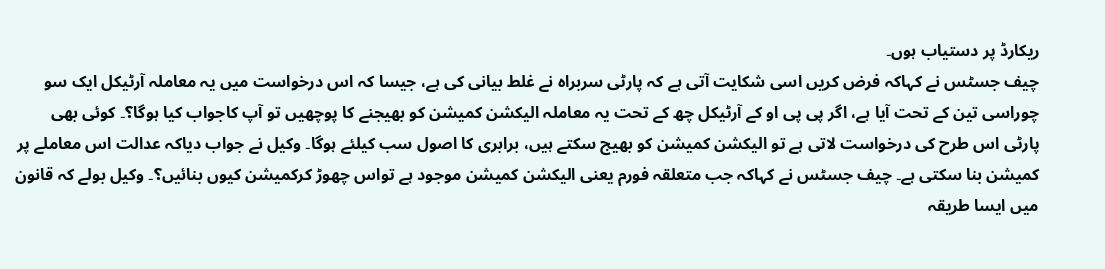ریکارڈ پر دستیاب ہوں۔
چیف جسٹس نے کہاکہ فرض کریں اسی شکایت آتی ہے کہ پارٹی سربراہ نے غلط بیانی کی ہے، جیسا کہ اس درخواست میں یہ معاملہ آرٹیکل ایک سو چوراسی تین کے تحت آیا ہے، اگر پی پی او کے آرٹیکل چھ کے تحت یہ معاملہ الیکشن کمیشن کو بھیجنے کا پوچھیں تو آپ کاجواب کیا ہوگا؟۔ کوئی بھی پارٹی اس طرح کی درخواست لاتی ہے تو الیکشن کمیشن کو بھیج سکتے ہیں، برابری کا اصول سب کیلئے ہوگا۔ وکیل نے جواب دیاکہ عدالت اس معاملے پر کمیشن بنا سکتی ہے۔ چیف جسٹس نے کہاکہ جب متعلقہ فورم یعنی الیکشن کمیشن موجود ہے تواس چھوڑ کرکمیشن کیوں بنائیں؟۔ وکیل بولے کہ قانون میں ایسا طریقہ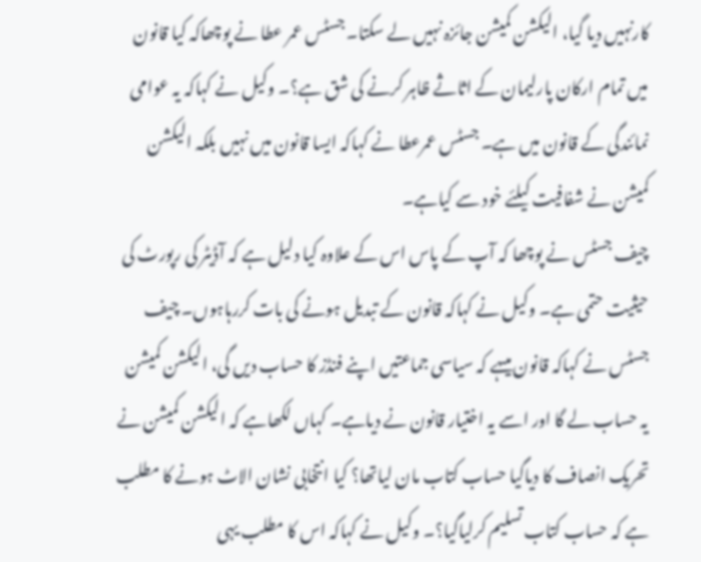کارنہیں دیا گیا، الیکشن کمیشن جائزہ نہیں لے سکتا۔ جسٹس عمر عطا نے پوچھاکہ کیا قانون میں تمام ارکان پارلیمان کے اثاثے ظاہر کرنے کی شق ہے؟۔ وکیل نے کہاکہ یہ عوامی نمائندگی کے قانون میں ہے۔ جسٹس عمرعطا نے کہاکہ ایسا قانون میں نہیں بلکہ الیکشن کمیشن نے شفافیت کیلئے خود سے کیاہے۔
چیف جسٹس نے پوچھا کہ آپ کے پاس اس کے علاوہ کیا دلیل ہے کہ آڈیٹر کی رپورٹ کی حیثیت حتمی ہے۔ وکیل نے کہاکہ قانون کے تبدیل ہونے کی بات کررہاہوں۔ چیف جسٹس نے کہاکہ قانون میںہے کہ سیاسی جماعتیں اپنے فنڈز کا حساب دیں گی، الیکشن کمیشن یہ حساب لے گا اور اسے یہ اختیار قانون نے دیاہے۔ کہاں لکھاہے کہ الیکشن کمیشن نے تحریک انصاف کا دیاگیا حساب کتاب مان لیاتھا؟ کیا انتخابی نشان الاٹ ہونے کا مطلب ہے کہ حساب کتاب تسلیم کرلیاگیا؟۔ وکیل نے کہاکہ اس کا مطلب یہی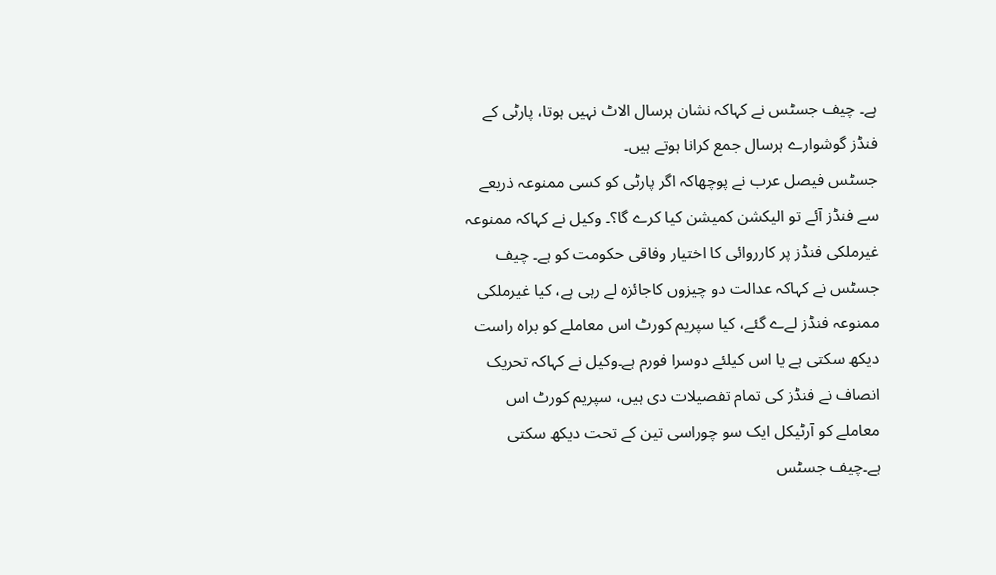ہے۔ چیف جسٹس نے کہاکہ نشان ہرسال الاٹ نہیں ہوتا، پارٹی کے فنڈز گوشوارے ہرسال جمع کرانا ہوتے ہیں۔
جسٹس فیصل عرب نے پوچھاکہ اگر پارٹی کو کسی ممنوعہ ذریعے سے فنڈز آئے تو الیکشن کمیشن کیا کرے گا؟۔ وکیل نے کہاکہ ممنوعہ غیرملکی فنڈز پر کارروائی کا اختیار وفاقی حکومت کو ہے۔ چیف جسٹس نے کہاکہ عدالت دو چیزوں کاجائزہ لے رہی ہے، کیا غیرملکی ممنوعہ فنڈز لےے گئے، کیا سپریم کورٹ اس معاملے کو براہ راست دیکھ سکتی ہے یا اس کیلئے دوسرا فورم ہے۔وکیل نے کہاکہ تحریک انصاف نے فنڈز کی تمام تفصیلات دی ہیں، سپریم کورٹ اس معاملے کو آرٹیکل ایک سو چوراسی تین کے تحت دیکھ سکتی ہے۔چیف جسٹس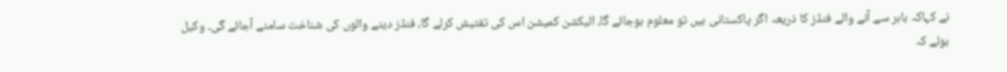نے کہاکہ باہر سے آنے والے فنڈز کا ذریعہ اگر پاکستانی ہیں تو معلوم ہوجائے گا، الیکشن کمیشن اس کی تفتیش کرلے گا، فنڈز دینے والوں کی شناخت سامنے آجائے گی۔ وکیل بولے کہ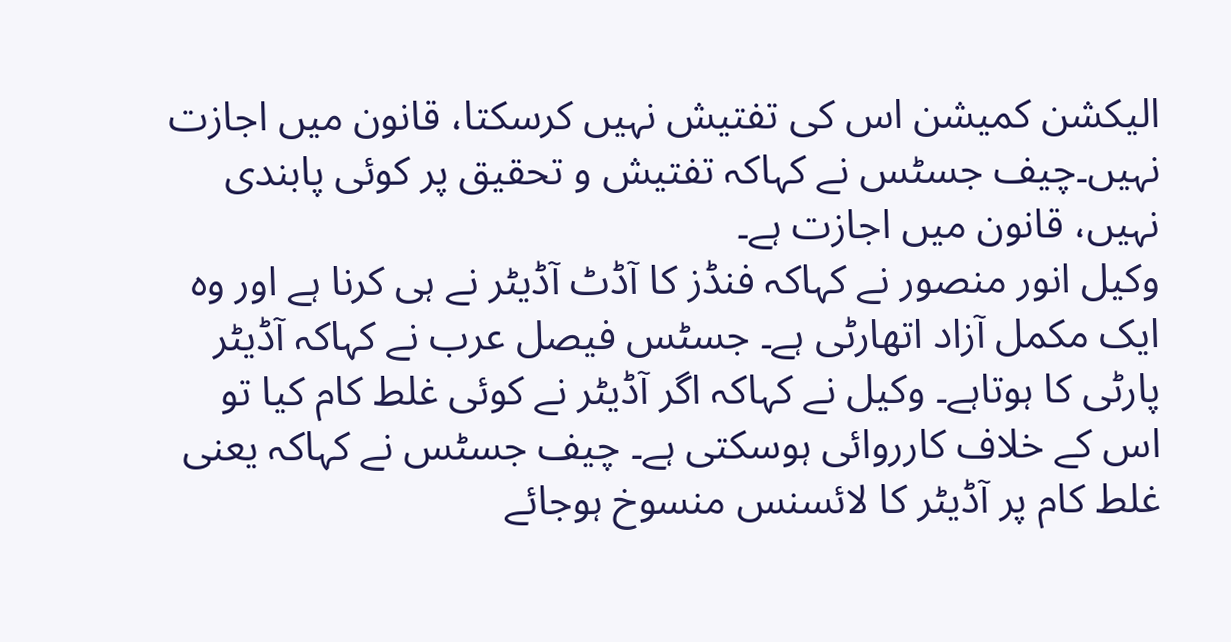الیکشن کمیشن اس کی تفتیش نہیں کرسکتا، قانون میں اجازت نہیں۔چیف جسٹس نے کہاکہ تفتیش و تحقیق پر کوئی پابندی نہیں، قانون میں اجازت ہے۔
وکیل انور منصور نے کہاکہ فنڈز کا آڈٹ آڈیٹر نے ہی کرنا ہے اور وہ ایک مکمل آزاد اتھارٹی ہے۔ جسٹس فیصل عرب نے کہاکہ آڈیٹر پارٹی کا ہوتاہے۔ وکیل نے کہاکہ اگر آڈیٹر نے کوئی غلط کام کیا تو اس کے خلاف کارروائی ہوسکتی ہے۔ چیف جسٹس نے کہاکہ یعنی غلط کام پر آڈیٹر کا لائسنس منسوخ ہوجائے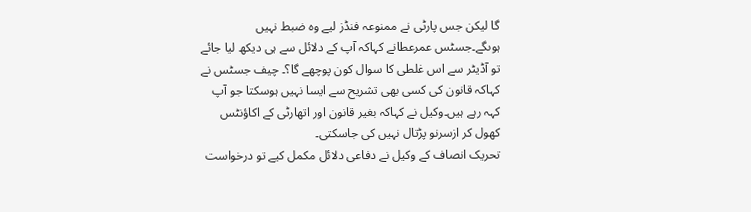گا لیکن جس پارٹی نے ممنوعہ فنڈز لیے وہ ضبط نہیں ہوںگے۔جسٹس عمرعطانے کہاکہ آپ کے دلائل سے ہی دیکھ لیا جائے تو آڈیٹر سے اس غلطی کا سوال کون پوچھے گا؟۔ چیف جسٹس نے کہاکہ قانون کی کسی بھی تشریح سے ایسا نہیں ہوسکتا جو آپ کہہ رہے ہیں۔وکیل نے کہاکہ بغیر قانون اور اتھارٹی کے اکاؤنٹس کھول کر ازسرنو پڑتال نہیں کی جاسکتی۔
تحریک انصاف کے وکیل نے دفاعی دلائل مکمل کیے تو درخواست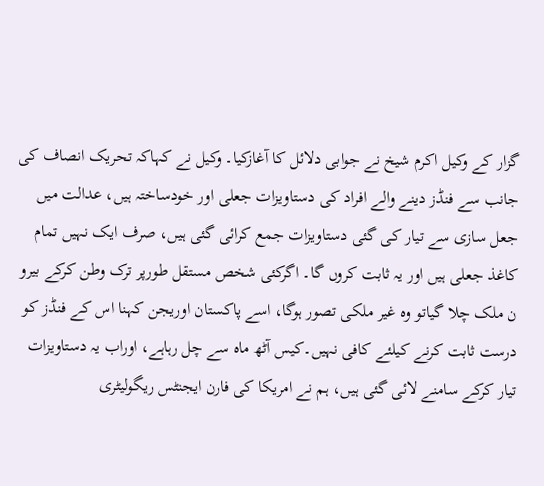گزار کے وکیل اکرم شیخ نے جوابی دلائل کا آغازکیا۔ وکیل نے کہاکہ تحریک انصاف کی جانب سے فنڈز دینے والے افراد کی دستاویزات جعلی اور خودساختہ ہیں، عدالت میں جعل سازی سے تیار کی گئی دستاویزات جمع کرائی گئی ہیں، صرف ایک نہیں تمام کاغذ جعلی ہیں اور یہ ثابت کروں گا۔ اگرکئی شخص مستقل طورپر ترک وطن کرکے بیرو ن ملک چلا گیاتو وہ غیر ملکی تصور ہوگا، اسے پاکستان اوریجن کہنا اس کے فنڈز کو درست ثابت کرنے کیلئے کافی نہیں۔کیس آٹھ ماہ سے چل رہاہے، اوراب یہ دستاویزات تیار کرکے سامنے لائی گئی ہیں، ہم نے امریکا کی فارن ایجنٹس ریگولیٹری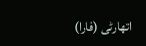اتھارٹی (فارا)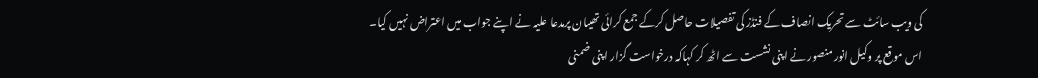کی ویب سائٹ سے تحریک انصاف کے فنڈز کی تفصیلات حاصل کرکے جمع کرائی تھیںان پرمدعا علیہ نے اپنے جواب میں اعتراض نہیں کیا۔
اس موقع پر وکیل انور منصور نے اپنی نشست سے اٹھ کر کہاکہ درخواست گزار اپنی ضمنی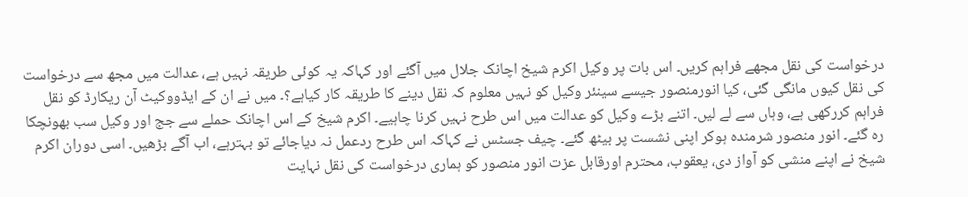درخواست کی نقل مجھے فراہم کریں۔ اس بات پر وکیل اکرم شیخ اچانک جلال میں آگئے اور کہاکہ یہ کوئی طریقہ نہیں ہے، عدالت میں مجھ سے درخواست کی نقل کیوں مانگی گئی، کیا انورمنصور جیسے سینئر وکیل کو نہیں معلوم کہ نقل دینے کا طریقہ کار کیاہے؟۔ میں نے ان کے ایڈووکیٹ آن ریکارڈ کو نقل فراہم کررکھی ہے، وہاں سے لے لیں۔ اتنے بڑے وکیل کو عدالت میں اس طرح نہیں کرنا چاہیے۔ اکرم شیخ کے اس اچانک حملے سے جج اور وکیل سب بھونچکا رہ گئے۔ انور منصور شرمندہ ہوکر اپنی نشست پر بیٹھ گئے۔ چیف جسٹس نے کہاکہ اس طرح ردعمل نہ دیاجائے تو بہترہے، اب آگے بڑھیں۔ اسی دوران اکرم شیخ نے اپنے منشی کو آواز دی، یعقوب، محترم اورقابل عزت انور منصور کو ہماری درخواست کی نقل نہایت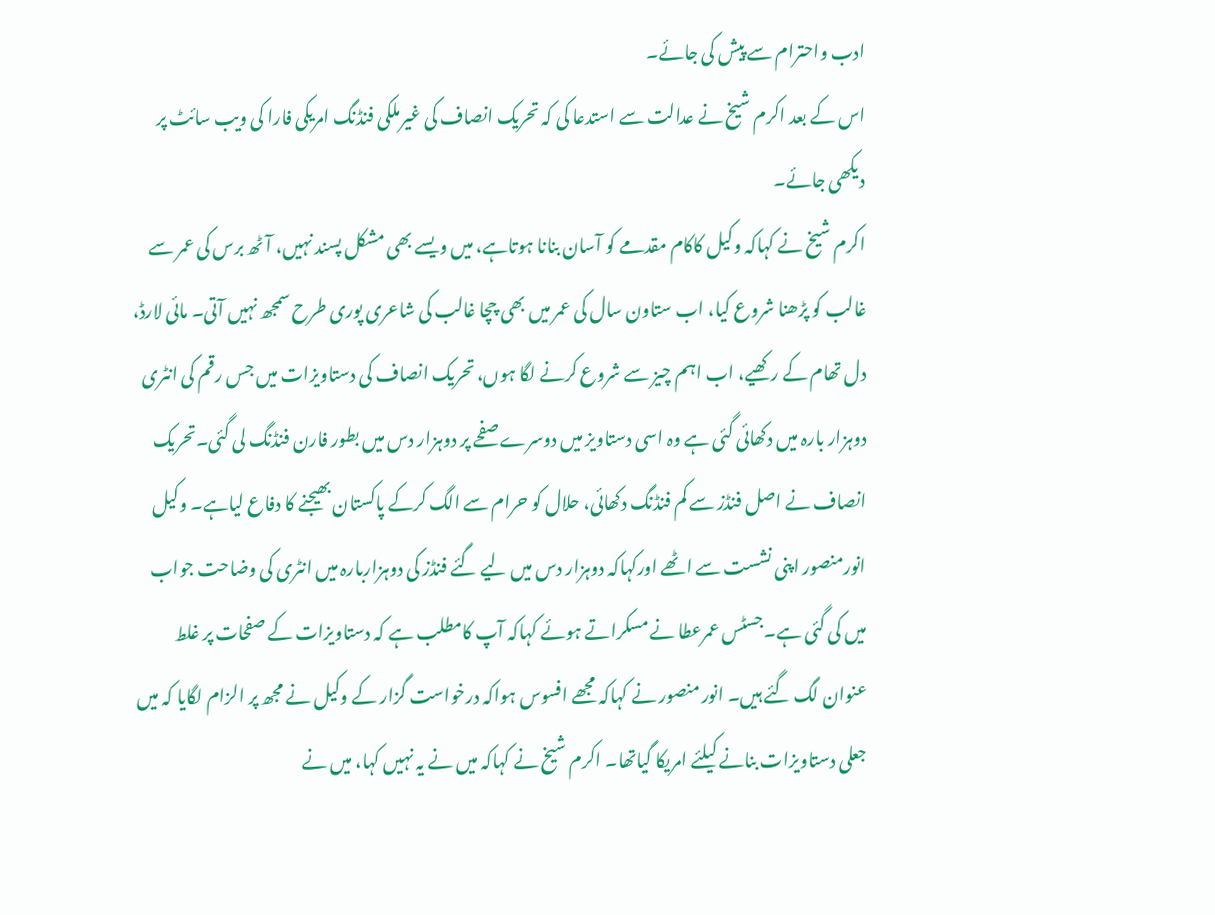ادب واحترام سے پیش کی جائے۔
اس کے بعد اکرم شیخ نے عدالت سے استدعا کی کہ تحریک انصاف کی غیرملکی فنڈنگ امریکی فارا کی ویب سائٹ پر دیکھی جائے۔
اکرم شیخ نے کہاکہ وکیل کاکام مقدمے کو آسان بنانا ہوتاہے، میں ویسے بھی مشکل پسند نہیں، آٹھ برس کی عمر سے غالب کو پڑھنا شروع کیا، اب ستاون سال کی عمر میں بھی چچا غالب کی شاعری پوری طرح سمجھ نہیں آتی۔ مائی لارڈ، دل تھام کے رکھیے، اب اہم چیز سے شروع کرنے لگا ہوں، تحریک انصاف کی دستاویزات میں جس رقم کی انٹری دوہزار بارہ میں دکھائی گئی ہے وہ اسی دستاویز میں دوسرے صفحے پر دوہزار دس میں بطور فارن فنڈنگ لی گئی۔تحریک انصاف نے اصل فنڈز سے کم فنڈنگ دکھائی، حلال کو حرام سے الگ کرکے پاکستان بھیجنے کا دفاع لیاہے۔ وکیل انورمنصور اپنی نشست سے اٹھے اورکہاکہ دوہزار دس میں لیے گئے فنڈز کی دوہزاربارہ میں انٹری کی وضاحت جواب میں کی گئی ہے۔جسٹس عمرعطا نے مسکراتے ہوئے کہاکہ آپ کامطلب ہے کہ دستاویزات کے صفحات پر غلط عنوان لگ گئے ہیں۔ انور منصور نے کہاکہ مجھے افسوس ہواکہ درخواست گزار کے وکیل نے مجھ پر الزام لگایا کہ میں جعلی دستاویزات بنانے کیلئے امریکا گیاتھا۔ اکرم شیخ نے کہاکہ میں نے یہ نہیں کہا، میں نے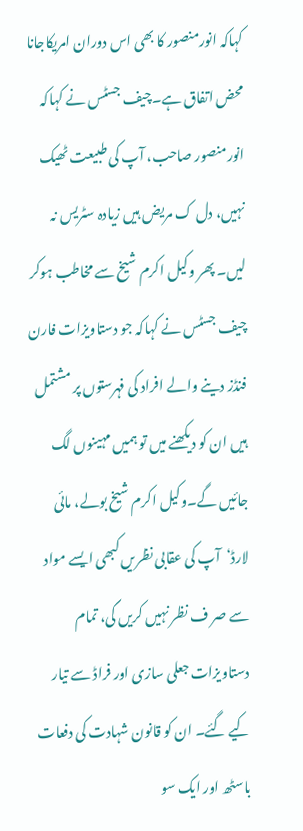کہاکہ انورمنصور کا بھی اس دوران امریکاجانا محض اتفاق ہے۔چیف جسٹس نے کہاکہ انورمنصور صاحب، آپ کی طبیعت ٹھیک نہیں، دل ک مریض ہیں زیادہ سٹریس نہ لیں۔ پھر وکیل اکرم شیخ سے مخاطب ہوکر چیف جسٹس نے کہاکہ جو دستاویزات فارن فنڈز دینے والے افراد کی فہرستوں پر مشتمل ہیں ان کو دیکھنے میں تو ہمیں مہینوں لگ جائیں گے۔وکیل اکرم شیخ بولے، مائی لارڈ‘آپ کی عقابی نظریں کبھی ایسے مواد سے صر ف نظر نہیں کریں گی، تمام دستاویزات جعلی سازی اور فراڈ سے تیار کیے گئے۔ ان کو قانون شہادت کی دفعات باسٹھ اور ایک سو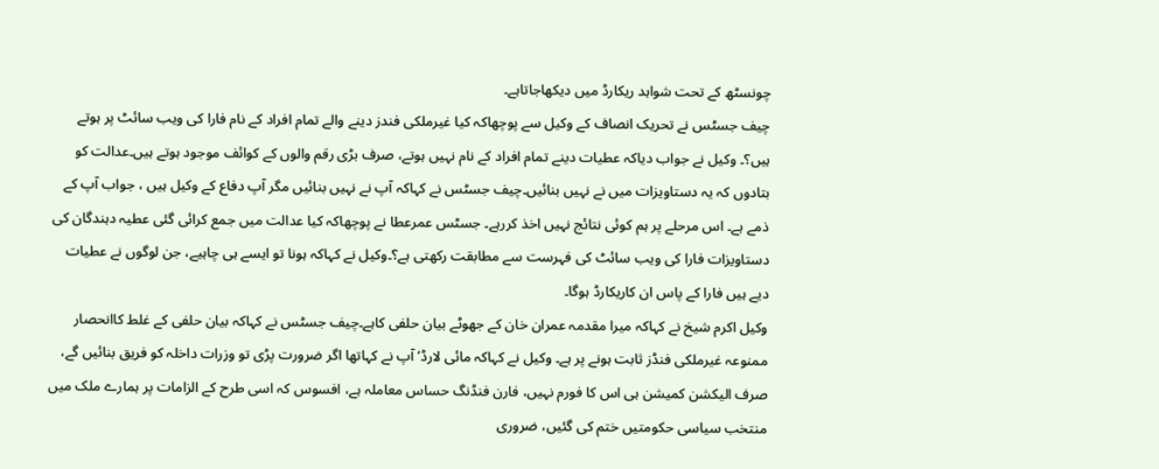چونسٹھ کے تحت شواہد ریکارڈ میں دیکھاجاتاہے۔
چیف جسٹس نے تحریک انصاف کے وکیل سے پوچھاکہ کیا غیرملکی فندز دینے والے تمام افراد کے نام فارا کی ویب سائٹ پر ہوتے ہیں؟۔ وکیل نے جواب دیاکہ عطیات دینے تمام افراد کے نام نہیں ہوتے، صرف بڑی رقم والوں کے کوائف موجود ہوتے ہیں۔عدالت کو بتادوں کہ یہ دستاویزات میں نے نہیں بنائیں۔چیف جسٹس نے کہاکہ آپ نے نہیں بنائیں مگر آپ دفاع کے وکیل ہیں ، جواب آپ کے ذمے ہے۔ اس مرحلے پر ہم کوئی نتائج نہیں اخذ کررہے۔ جسٹس عمرعطا نے پوچھاکہ کیا عدالت میں جمع کرائی گئی عطیہ دہندگان کی دستاویزات فارا کی ویب سائٹ کی فہرست سے مطابقت رکھتی ہے؟۔وکیل نے کہاکہ ہونا تو ایسے ہی چاہیے، جن لوگوں نے عطیات دیے ہیں فارا کے پاس ان کاریکارڈ ہوگا۔
وکیل اکرم شیخ نے کہاکہ میرا مقدمہ عمران خان کے جھوٹے بیان حلفی کاہے۔چیف جسٹس نے کہاکہ بیان حلفی کے غلط کاانحصار ممنوعہ غیرملکی فنڈز ثابت ہونے پر ہے۔ وکیل نے کہاکہ مائی لارڈ‘ آپ نے کہاتھا اگر ضرورت پڑی تو وزرات داخلہ کو فریق بنائیں گے، صرف الیکشن کمیشن ہی اس کا فورم نہیں، فارن فنڈنگ حساس معاملہ ہے، افسوس کہ اسی طرح کے الزامات پر ہمارے ملک میں منتخب سیاسی حکومتیں ختم کی گئیں، ضروری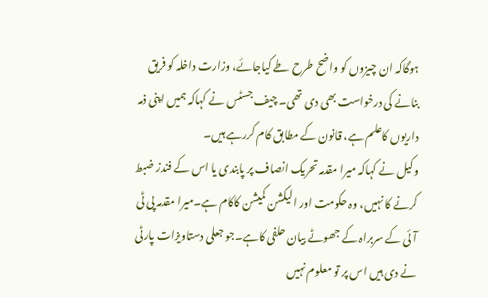ہوگاکہ ان چیزوں کو واضح طرح طے کیاجائے، وزارت داخلہ کو فریق بنانے کی درخواست بھی دی تھی۔ چیف جسٹس نے کہاکہ ہمیں اپنی ذمہ داریوں کاعلم ہے، قانون کے مطابق کام کررہے ہیں۔
وکیل نے کہاکہ میرا مقدمہ تحریک انصاف پر پابندی یا اس کے فندز ضبط کرنے کا نہیں، وہ حکومت اور الیکشن کمیشن کاکام ہے۔میرا مقدمہ پی ٹی آئی کے سربراہ کے جھوٹے بیان حلفی کاہے۔جو جعلی دستاویزات پارٹی نے دی ہیں اس پر تو معلوم نہیں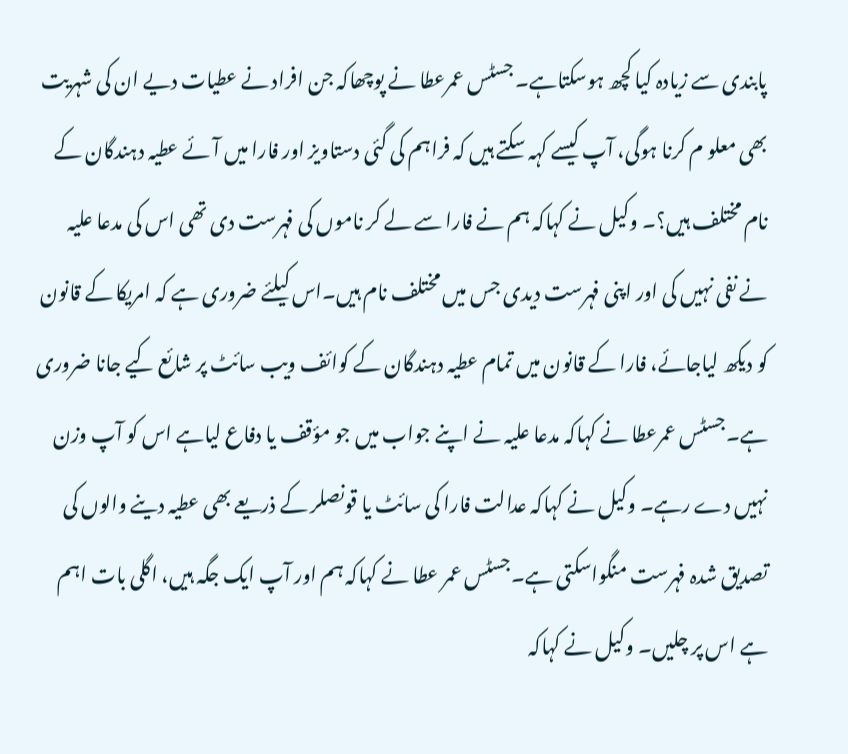پابندی سے زیادہ کیا کچھ ہوسکتاہے۔ جسٹس عمرعطا نے پوچھاکہ جن افراد نے عطیات دیے ان کی شہریت بھی معلو م کرنا ہوگی، آپ کیسے کہہ سکتے ہیں کہ فراہم کی گئی دستاویز اور فارا میں آئے عطیہ دہندگان کے نام مختلف ہیں؟۔ وکیل نے کہاکہ ہم نے فارا سے لے کر ناموں کی فہرست دی تھی اس کی مدعا علیہ نے نفی نہیں کی اور اپنی فہرست دیدی جس میں مختلف نام ہیں۔اس کیلئے ضروری ہے کہ امریکا کے قانون کو دیکھ لیاجائے، فارا کے قانون میں تمام عطیہ دہندگان کے کوائف ویب سائٹ پر شائع کیے جانا ضروری ہے۔جسٹس عمرعطا نے کہاکہ مدعا علیہ نے اپنے جواب میں جو مؤقف یا دفاع لیاہے اس کو آپ وزن نہیں دے رہے۔ وکیل نے کہاکہ عدالت فارا کی سائٹ یا قونصلر کے ذریعے بھی عطیہ دینے والوں کی تصدیق شدہ فہرست منگواسکتی ہے۔جسٹس عمر عطا نے کہاکہ ہم اور آپ ایک جگہ ہیں، اگلی بات اہم ہے اس پر چلیں۔ وکیل نے کہاکہ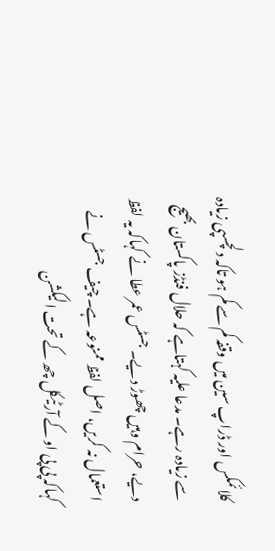کلائمکس اور ڈراپ سین میں وقفہ کم سے کم ہو تاکہ دلچسپی زیادہ سے زیادہ رہے۔ مدعا علیہ کہتاہے کہ حلال فنڈز پاکستان بھیج دیے، حرام وہیں چھوڑ دیے۔ جسٹس عمر عطا نے کہاکہ یہ لفظ استعمال نہ کریں، اصل لفظ ممنوعہ ہے۔ چیف جسٹس نے کہاکہ پی پی او کے آرٹیکل چھ کے تحت الیکشن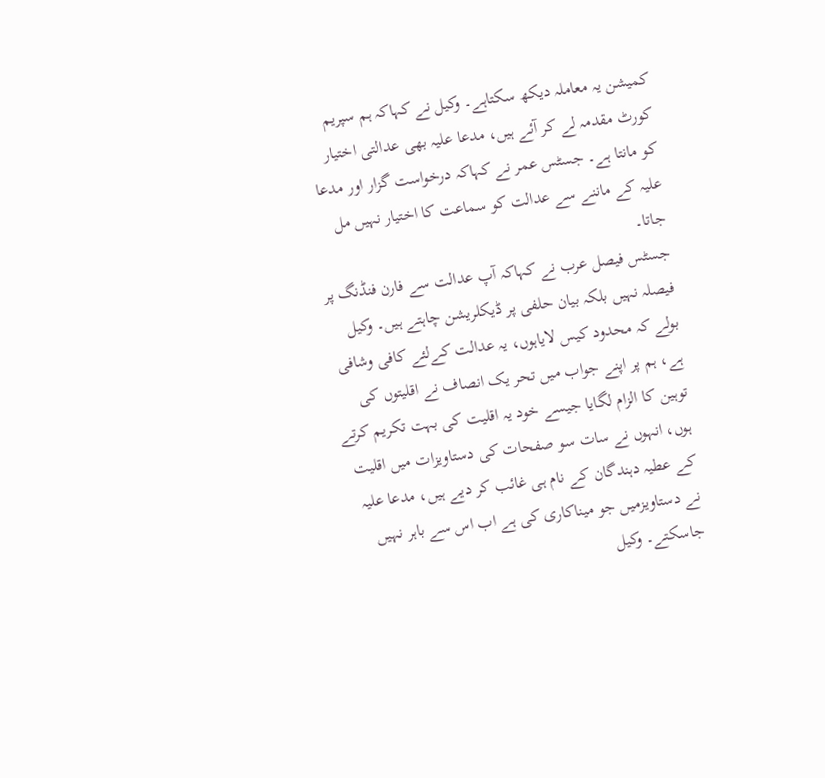کمیشن یہ معاملہ دیکھ سکتاہے۔ وکیل نے کہاکہ ہم سپریم کورٹ مقدمہ لے کر آئے ہیں، مدعا علیہ بھی عدالتی اختیار کو مانتا ہے۔ جسٹس عمر نے کہاکہ درخواست گزار اور مدعا علیہ کے ماننے سے عدالت کو سماعت کا اختیار نہیں مل جاتا۔
جسٹس فیصل عرب نے کہاکہ آپ عدالت سے فارن فنڈنگ پر فیصلہ نہیں بلکہ بیان حلفی پر ڈیکلریشن چاہتے ہیں۔ وکیل بولے کہ محدود کیس لایاہوں، یہ عدالت کےلئے کافی وشافی ہے، ہم پر اپنے جواب میں تحر یک انصاف نے اقلیتوں کی توہین کا الزام لگایا جیسے خود یہ اقلیت کی بہت تکریم کرتے ہوں، انہوں نے سات سو صفحات کی دستاویزات میں اقلیت کے عطیہ دہندگان کے نام ہی غائب کر دیے ہیں، مدعا علیہ نے دستاویزمیں جو میناکاری کی ہے اب اس سے باہر نہیں جاسکتے۔ وکیل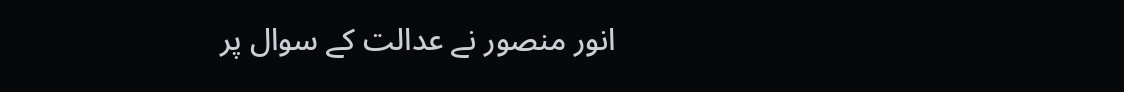انور منصور نے عدالت کے سوال پر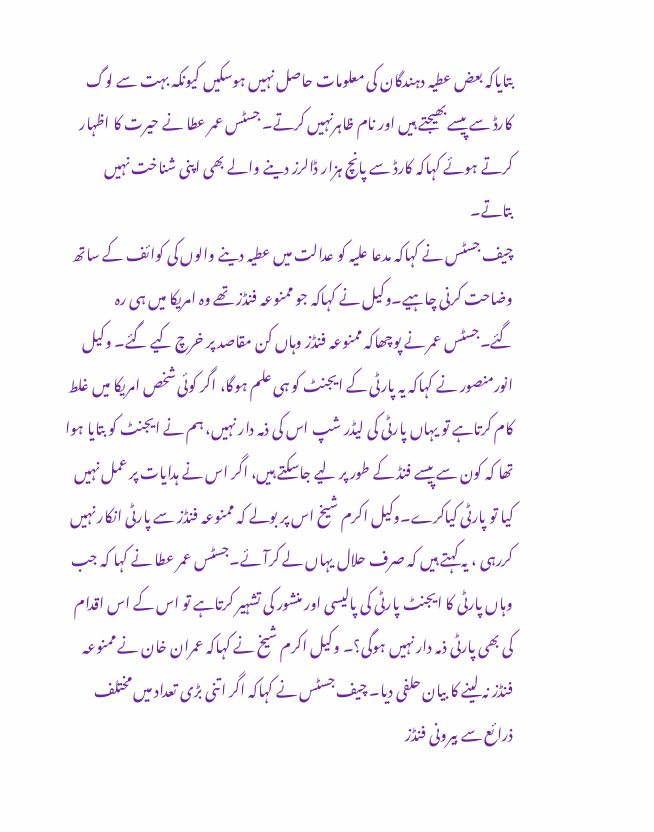بتایاکہ بعض عطیہ دہندگان کی معلومات حاصل نہیں ہوسکیں کیونکہ بہت سے لوگ کارڈ سے پیسے بھیجتے ہیں اور نام ظاہرنہیں کرتے۔ جسٹس عمر عطا نے حیرت کا اظہار کرتے ہوئے کہاکہ کارڈ سے پانچ ہزار ڈالرز دینے والے بھی اپنی شناخت نہیں بتاتے۔
چیف جسٹس نے کہاکہ مدعا علیہ کو عدالت میں عطیہ دینے والوں کی کوائف کے ساتھ وضاحت کرنی چاہیے۔وکیل نے کہاکہ جو ممنوعہ فنڈز تھے وہ امریکا میں ہی رہ گئے۔جسٹس عمر نے پوچھاکہ ممنوعہ فنڈز وہاں کن مقاصد پر خرچ کیے گئے۔ وکیل انورمنصور نے کہاکہ یہ پارٹی کے ایجنٹ کو ہی علم ہوگا، اگر کوئی شخص امریکا میں غلط کام کرتاہے تو یہاں پارٹی کی لیڈر شپ اس کی ذمہ دار نہیں، ہم نے ایجنٹ کو بتایا ہوا تھا کہ کون سے پیسے فنڈ کے طور پر لیے جاسکتے ہیں، اگر اس نے ہدایات پر عمل نہیں کیا تو پارٹی کیاکرے۔وکیل اکرم شیخ اس پر بولے کہ ممنوعہ فنڈز سے پارٹی انکار نہیں کررہی ، یہ کہتے ہیں کہ صرف حلال یہاں لے کرآئے۔جسٹس عمر عطا نے کہا کہ جب وہاں پارٹی کا ایجنٹ پارٹی کی پالیسی اور منشور کی تشہیر کرتاہے تو اس کے اس اقدام کی بھی پارٹی ذمہ دار نہیں ہوگی؟۔ وکیل اکرم شیخ نے کہاکہ عمران خان نے ممنوعہ فنڈز نہ لینے کا بیان حلفی دیا۔ چیف جسٹس نے کہاکہ اگر اتنی بڑی تعداد میں مختلف ذرائع سے بیرونی فنڈز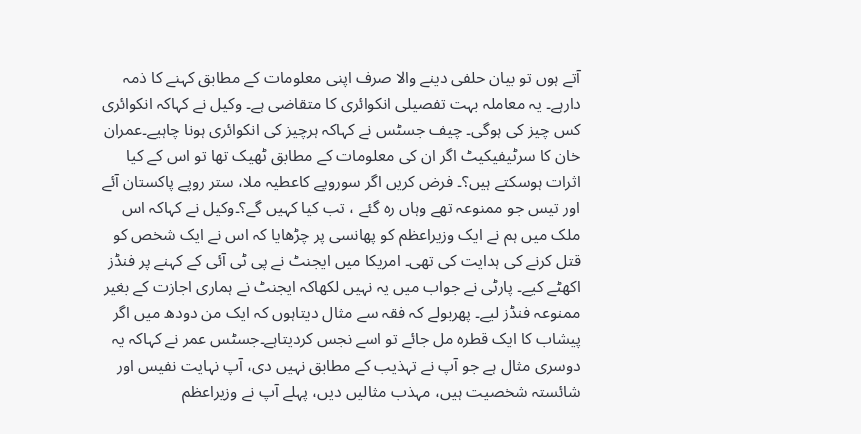آتے ہوں تو بیان حلفی دینے والا صرف اپنی معلومات کے مطابق کہنے کا ذمہ دارہے۔ یہ معاملہ بہت تفصیلی انکوائری کا متقاضی ہے۔ وکیل نے کہاکہ انکوائری کس چیز کی ہوگی۔ چیف جسٹس نے کہاکہ ہرچیز کی انکوائری ہونا چاہیے۔عمران خان کا سرٹیفیکیٹ اگر ان کی معلومات کے مطابق ٹھیک تھا تو اس کے کیا اثرات ہوسکتے ہیں؟۔ فرض کریں اگر سوروپے کاعطیہ ملا، ستر روپے پاکستان آئے اور تیس جو ممنوعہ تھے وہاں رہ گئے ، تب کیا کہیں گے؟۔وکیل نے کہاکہ اس ملک میں ہم نے ایک وزیراعظم کو پھانسی پر چڑھایا کہ اس نے ایک شخص کو قتل کرنے کی ہدایت کی تھی۔ امریکا میں ایجنٹ نے پی ٹی آئی کے کہنے پر فنڈز اکھٹے کیے۔ پارٹی نے جواب میں یہ نہیں لکھاکہ ایجنٹ نے ہماری اجازت کے بغیر ممنوعہ فنڈز لیے۔ پھربولے کہ فقہ سے مثال دیتاہوں کہ ایک من دودھ میں اگر پیشاب کا ایک قطرہ مل جائے تو اسے نجس کردیتاہے۔جسٹس عمر نے کہاکہ یہ دوسری مثال ہے جو آپ نے تہذیب کے مطابق نہیں دی، آپ نہایت نفیس اور شائستہ شخصیت ہیں، مہذب مثالیں دیں، پہلے آپ نے وزیراعظم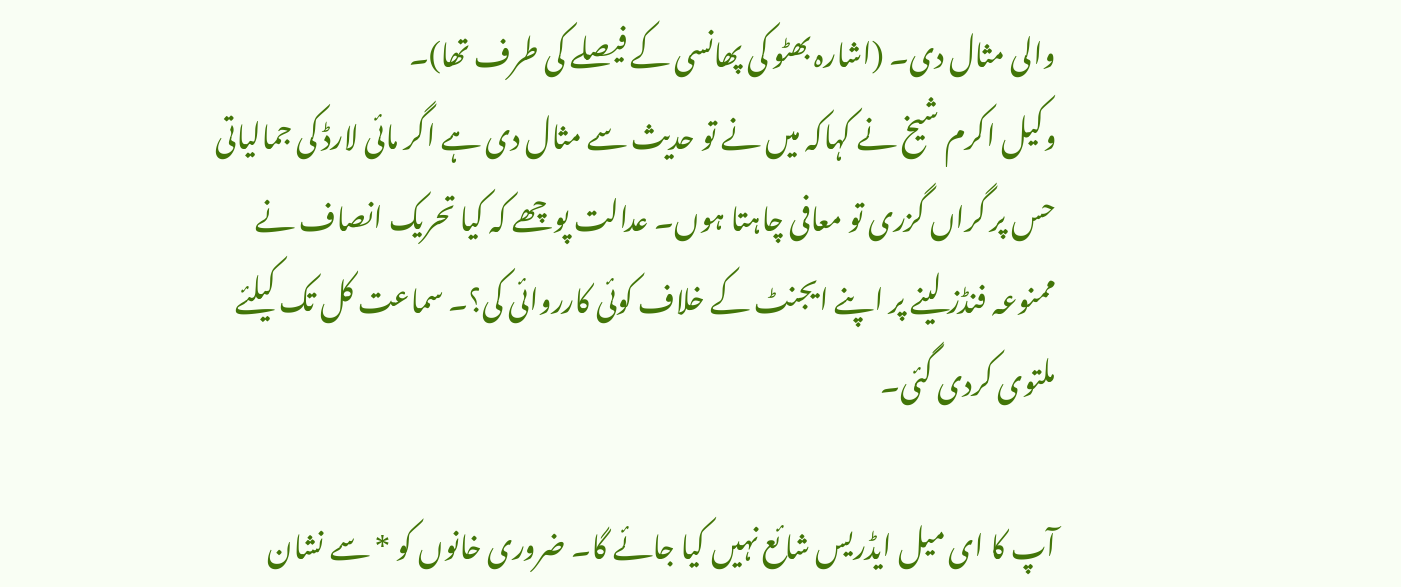والی مثال دی۔ (اشارہ بھٹو کی پھانسی کے فیصلے کی طرف تھا)۔
وکیل اکرم شیخ نے کہاکہ میں نے تو حدیث سے مثال دی ہے اگر مائی لارڈ کی جمالیاتی حس پر گراں گزری تو معافی چاہتا ہوں۔ عدالت پوچھے کہ کیا تحریک انصاف نے ممنوعہ فنڈز لینے پر اپنے ایجنٹ کے خلاف کوئی کارروائی کی؟۔ سماعت کل تک کیلئے ملتوی کردی گئی۔

آپ کا ای میل ایڈریس شائع نہیں کیا جائے گا۔ ضروری خانوں کو * سے نشان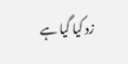زد کیا گیا ہے